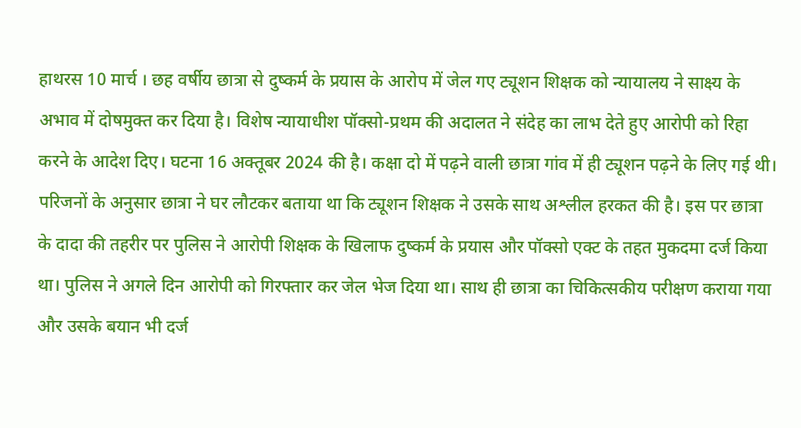हाथरस 10 मार्च । छह वर्षीय छात्रा से दुष्कर्म के प्रयास के आरोप में जेल गए ट्यूशन शिक्षक को न्यायालय ने साक्ष्य के अभाव में दोषमुक्त कर दिया है। विशेष न्यायाधीश पॉक्सो-प्रथम की अदालत ने संदेह का लाभ देते हुए आरोपी को रिहा करने के आदेश दिए। घटना 16 अक्तूबर 2024 की है। कक्षा दो में पढ़ने वाली छात्रा गांव में ही ट्यूशन पढ़ने के लिए गई थी। परिजनों के अनुसार छात्रा ने घर लौटकर बताया था कि ट्यूशन शिक्षक ने उसके साथ अश्लील हरकत की है। इस पर छात्रा के दादा की तहरीर पर पुलिस ने आरोपी शिक्षक के खिलाफ दुष्कर्म के प्रयास और पॉक्सो एक्ट के तहत मुकदमा दर्ज किया था। पुलिस ने अगले दिन आरोपी को गिरफ्तार कर जेल भेज दिया था। साथ ही छात्रा का चिकित्सकीय परीक्षण कराया गया और उसके बयान भी दर्ज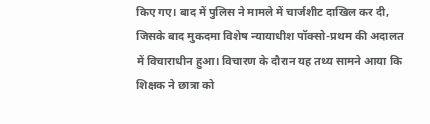किए गए। बाद में पुलिस ने मामले में चार्जशीट दाखिल कर दी, जिसके बाद मुकदमा विशेष न्यायाधीश पॉक्सो-प्रथम की अदालत में विचाराधीन हुआ। विचारण के दौरान यह तथ्य सामने आया कि शिक्षक ने छात्रा को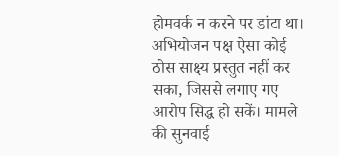होमवर्क न करने पर डांटा था। अभियोजन पक्ष ऐसा कोई ठोस साक्ष्य प्रस्तुत नहीं कर सका, जिससे लगाए गए आरोप सिद्ध हो सकें। मामले की सुनवाई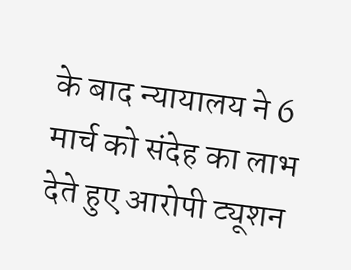के बाद न्यायालय ने 6 मार्च को संदेह का लाभ देते हुए आरोपी ट्यूशन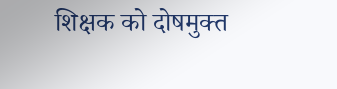शिक्षक को दोषमुक्त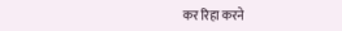कर रिहा करने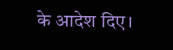के आदेश दिए।